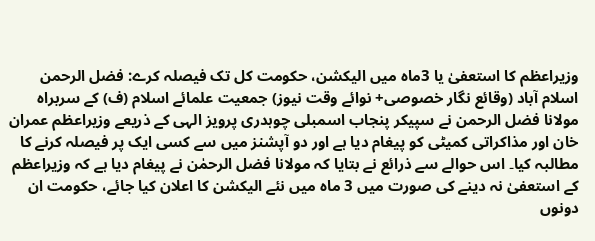وزیراعظم کا استعفیٰ یا 3ماہ میں الیکشن، حکومت کل تک فیصلہ کرے: فضل الرحمن
اسلام آباد (وقائع نگار خصوصی+ نوائے وقت نیوز) جمعیت علمائے اسلام (ف) کے سربراہ مولانا فضل الرحمن نے سپیکر پنجاب اسمبلی چوہدری پرویز الہی کے ذریعے وزیراعظم عمران خان اور مذاکراتی کمیٹی کو پیغام دیا ہے اور دو آپشنز میں سے کسی ایک پر فیصلہ کرنے کا مطالبہ کیا۔ اس حوالے سے ذرائع نے بتایا کہ مولانا فضل الرحمٰن نے پیغام دیا ہے کہ وزیراعظم کے استعفیٰ نہ دینے کی صورت میں 3 ماہ میں نئے الیکشن کا اعلان کیا جائے، حکومت ان دونوں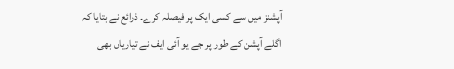آپشنز میں سے کسی ایک پر فیصلہ کرے۔ ذرائع نے بتایا کہ اگلے آپشن کے طور پر جے یو آئی ایف نے تیاریاں بھی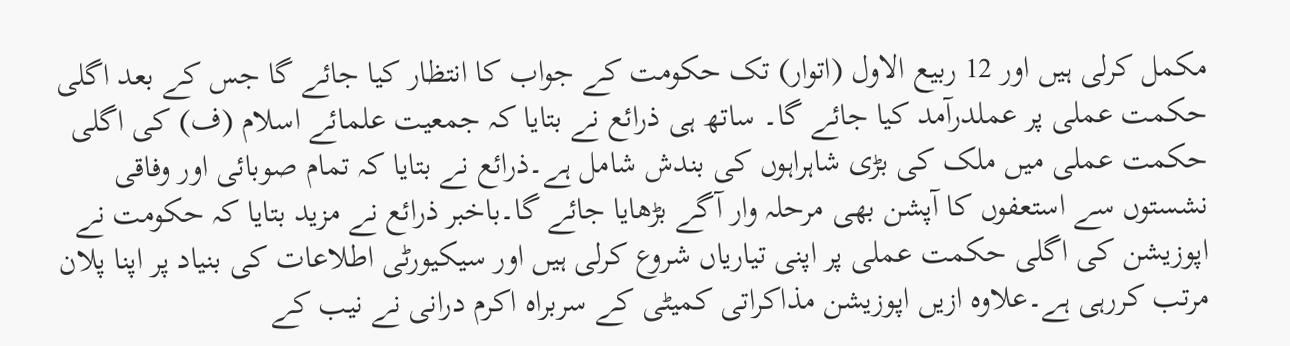مکمل کرلی ہیں اور 12 ربیع الاول (اتوار) تک حکومت کے جواب کا انتظار کیا جائے گا جس کے بعد اگلی حکمت عملی پر عملدرآمد کیا جائے گا۔ ساتھ ہی ذرائع نے بتایا کہ جمعیت علمائے اسلام (ف) کی اگلی حکمت عملی میں ملک کی بڑی شاہراہوں کی بندش شامل ہے۔ذرائع نے بتایا کہ تمام صوبائی اور وفاقی نشستوں سے استعفوں کا آپشن بھی مرحلہ وار آگے بڑھایا جائے گا۔باخبر ذرائع نے مزید بتایا کہ حکومت نے اپوزیشن کی اگلی حکمت عملی پر اپنی تیاریاں شروع کرلی ہیں اور سیکیورٹی اطلاعات کی بنیاد پر اپنا پلان مرتب کررہی ہے۔علاوہ ازیں اپوزیشن مذاکراتی کمیٹی کے سربراہ اکرم درانی نے نیب کے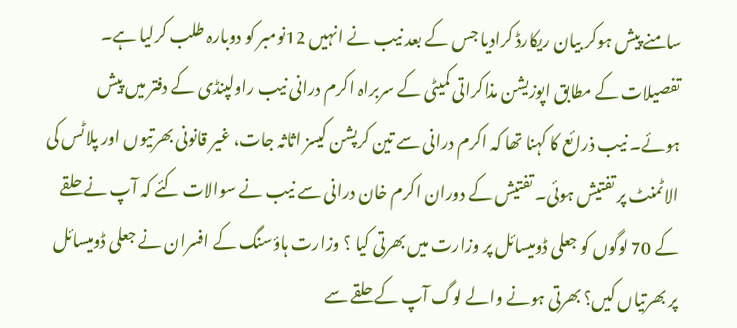سامنے پیش ہوکر بیان ریکارڈ کرادیا جس کے بعد نیب نے انہیں 12نومبر کو دوبارہ طلب کرلیا ہے۔ تفصیلات کے مطابق اپوزیشن مذاکراتی کمیٹی کے سربراہ اکرم درانی نیب راولپنڈی کے دفتر میں پیش ہوئے۔ نیب ذرائع کا کہنا تھا کہ اکرم درانی سے تین کرپشن کیسز اثاثہ جات، غیر قانونی بھرتیوں اور پلاٹس کی الاٹمنٹ پر تفتیش ہوئی۔ تفتیش کے دوران اکرم خان درانی سے نیب نے سوالات کئے کہ آپ نے حلقے کے 70 لوگوں کو جعلی ڈومیسائل پر وزارت میں بھرتی کیا ؟ وزارت ہاؤسنگ کے افسران نے جعلی ڈومیسائل پر بھرتیاں کیں؟ بھرتی ہونے والے لوگ آپ کے حلقے سے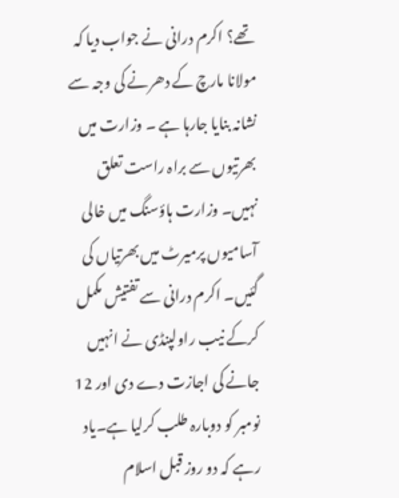تھے؟ اکرم درانی نے جواب دیا کہ مولانا مارچ کے دھرنے کی وجہ سے نشانہ بنایا جارہا ہے ۔ وزارت میں بھرتیوں سے براہ راست تعلق نہیں۔ وزارت ہاؤسنگ میں خالی آسامیوں پرمیرٹ میں بھرتیاں کی گئیں۔ اکرم درانی سے تفتیش مکمل کرکے نیب راولپنڈی نے انہیں جانے کی اجازت دے دی اور 12 نومبر کو دوبارہ طلب کرلیا ہے۔یاد رہے کہ دو روز قبل اسلام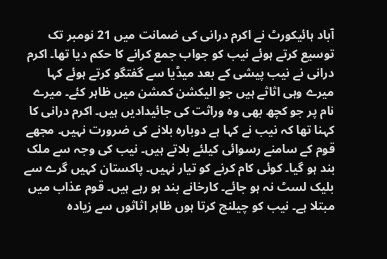آباد ہائیکورٹ نے اکرم درانی کی ضمانت میں 21 نومبر تک توسیع کرتے ہوئے نیب کو جواب جمع کرانے کا حکم دیا تھا۔ اکرم درانی نے نیب پیشی کے بعد میڈیا سے گفتگو کرتے ہوئے کہا میرے وہی اثاثے ہیں جو الیکشن کمشن میں ظاہر کئے۔ میرے نام پر جو کچھ بھی وہ وراثت کی جائیدادیں ہیں۔ اکرم درانی کا کہنا تھا کہ نیب نے کہا ہے دوبارہ بلانے کی ضرورت نہیں۔ مجھے قوم کے سامنے رسوائی کیلئے بلاتے ہیں۔ نیب کی وجہ سے ملک بند ہو گیا۔ کوئی کام کرنے کو تیار نہیں۔ پاکستان کہیں گرے سے بلیک لسٹ نہ ہو جائے۔ کارخانے بند ہو رہے ہیں۔ قوم عذاب میں مبتلا ہے۔ نیب کو چیلنج کرتا ہوں ظاہر اثاثوں سے زیادہ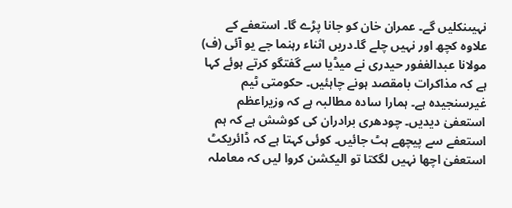نہیںنکلیں گے۔ عمران خان کو جانا پڑے گا۔ استعفے کے علاوہ کچھ اور نہیں چلے گا۔دریں اثناء رہنما جے یو آئی (ف) مولانا عبدالغفور حیدری نے میڈیا سے گفتگو کرتے ہوئے کہا ہے کہ مذاکرات بامقصد ہونے چاہئیں۔ حکومتی ٹیم غیرسنجیدہ ہے۔ ہمارا سادہ مطالبہ ہے کہ وزیراعظم استعفیٰ دیدیں۔ چودھری برادران کی کوشش ہے کہ ہم استعفے سے پیچھے ہٹ جائیں۔ کوئی کہتا ہے کہ ڈائریکٹ استعفیٰ اچھا نہیں لگکتا تو الیکشن کروا لیں کہ معاملہ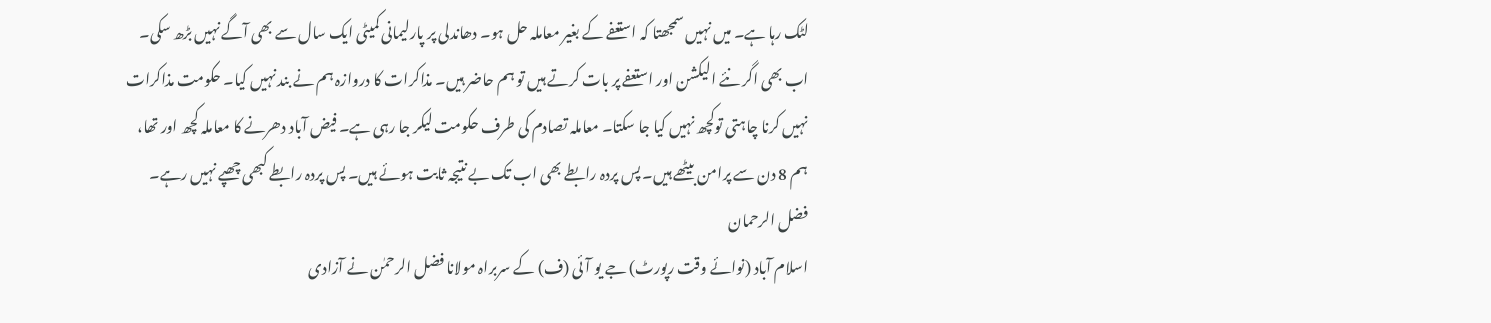لٹک رہا ہے۔ میں نہیں سمجھتا کہ استعفے کے بغیر معاملہ حل ہو۔ دھاندلی پر پارلیمانی کمیٹی ایک سال سے بھی آگے نہیں بڑھ سکی۔ اب بھی اگر نئے الیکشن اور استعفے پر بات کرتے ہیں تو ہم حاضر ہیں۔ مذاکرات کا دروازہ ہم نے بند نہیں کیا۔ حکومت مذاکرات نہیں کرنا چاہتی توکچھ نہیں کیا جا سکتا۔ معاملہ تصادم کی طرف حکومت لیکر جا رہی ہے۔ فیض آباد دھرنے کا معاملہ کچھ اور تھا، ہم 8 دن سے پرامن بیٹھے ہیں۔ پس پردہ رابطے بھی اب تک بے نتیجہ ثابت ہوئے ہیں۔ پس پردہ رابطے کبھی چھپے نہیں رہے۔
فضل الرحمان
اسلام آباد (نوائے وقت رپورٹ) جے یو آئی (ف) کے سربراہ مولانا فضل الرحمٰن نے آزادی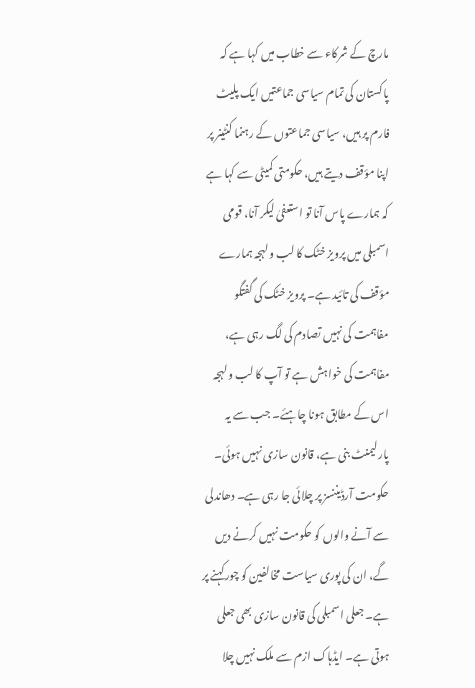مارچ کے شرکاء سے خطاب میں کہا ہے کہ پاکستان کی تمام سیاسی جماعتیں ایک پلیٹ فارم پر ہیں، سیاسی جماعتوں کے رہنما کنٹینر پر اپنا مؤقف دیتے ہیں، حکومتی کمیٹی سے کہا ہے کہ ہمارے پاس آنا تو استعفیٰ لیکر آنا، قومی اسمبلی میں پرویز خٹک کا لب و لہجہ ہمارے مؤقف کی تائید ہے۔ پرویز خٹک کی گفتگو مفاہمت کی نہیں تصادم کی لگ رہی ہے، مفاہمت کی خواہش ہے تو آپ کا لب و لہجہ اس کے مطابق ہونا چاہئے۔ جب سے یہ پارلیمنٹ بنی ہے، قانون سازی نہیں ہوئی۔ حکومت آرڈیننسز پر چلائی جا رہی ہے۔ دھاندلی سے آنے والوں کو حکومت نہیں کرنے دیں گے، ان کی پوری سیاست مخالفین کو چورکہنے پر ہے۔ جعلی اسمبلی کی قانون سازی بھی جعلی ہوتی ہے۔ ایڈہاک ازم سے ملک نہیں چلا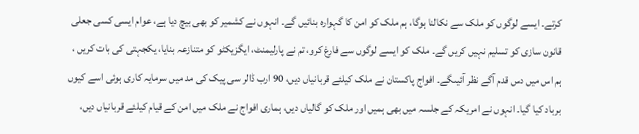کرتے۔ ایسے لوگوں کو ملک سے نکالنا ہوگا، ہم ملک کو امن کا گہوارہ بنائیں گے۔ انہوں نے کشمیر کو بھی بیچ دیا ہے، عوام ایسی کسی جعلی قانون سازی کو تسلیم نہیں کریں گے۔ ملک کو ایسے لوگوں سے فارغ کرو، تم نے پارلیمنٹ، ایگزیکٹو کو متنازعہ بنایا، یکجہتی کی بات کریں ، ہم اس میں دس قدم آگے نظر آئیںگے۔ افواج پاکستان نے ملک کیلئے قربانیاں دیں، 90 ارب ڈالر سی پیک کی مد میں سرمایہ کاری ہوئی اسے کیوں برباد کیا گیا۔ انہوں نے امریکہ کے جلسہ میں بھی ہمیں اور ملک کو گالیاں دیں، ہماری افواج نے ملک میں امن کے قیام کیلئے قربانیاں دیں،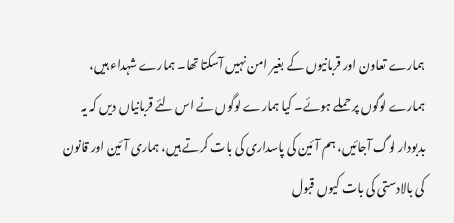ہمارے تعاون اور قربانیوں کے بغیر امن نہیں آسکتا تھا۔ ہمارے شہداء ہیں، ہمارے لوگوں پر حملے ہوئے۔ کیا ہمارے لوگوں نے اس لئے قربانیاں دیں کہ یہ بدبودار لوگ آجائیں، ہم آئین کی پاسداری کی بات کرتے ہیں، ہماری آئین اور قانون کی بالادستی کی بات کیوں قبول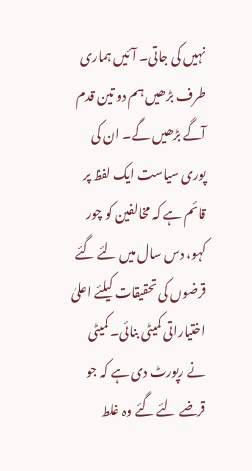نہیں کی جاتی۔ آئیں ہماری طرف بڑھیں ہم دو تین قدم آگے بڑھیں گے۔ ان کی پوری سیاست ایک لفظ پر قائم ہے کہ مخالفین کو چور کہو، دس سال میں لئے گئے قرضوں کی تحقیقات کیلئے اعلیٰ اختیاراتی کمیٹی بنائی۔ کمیٹی نے رپورٹ دی ہے کہ جو قرضے لئے گئے وہ غلط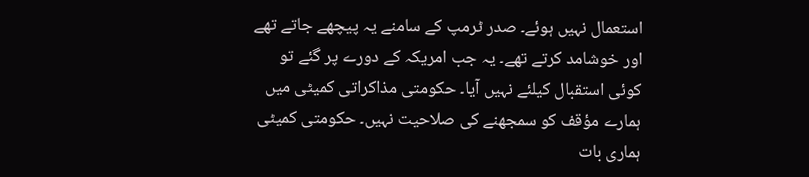استعمال نہیں ہوئے۔ صدر ٹرمپ کے سامنے یہ پیچھے جاتے تھے اور خوشامد کرتے تھے۔ یہ جب امریکہ کے دورے پر گئے تو کوئی استقبال کیلئے نہیں آیا۔ حکومتی مذاکراتی کمیٹی میں ہمارے مؤقف کو سمجھنے کی صلاحیت نہیں۔ حکومتی کمیٹی ہماری بات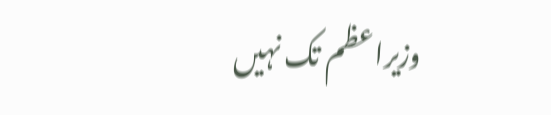وزیراعظم تک نہیں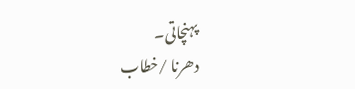پہنچاتی۔
دھرنا /خطاب